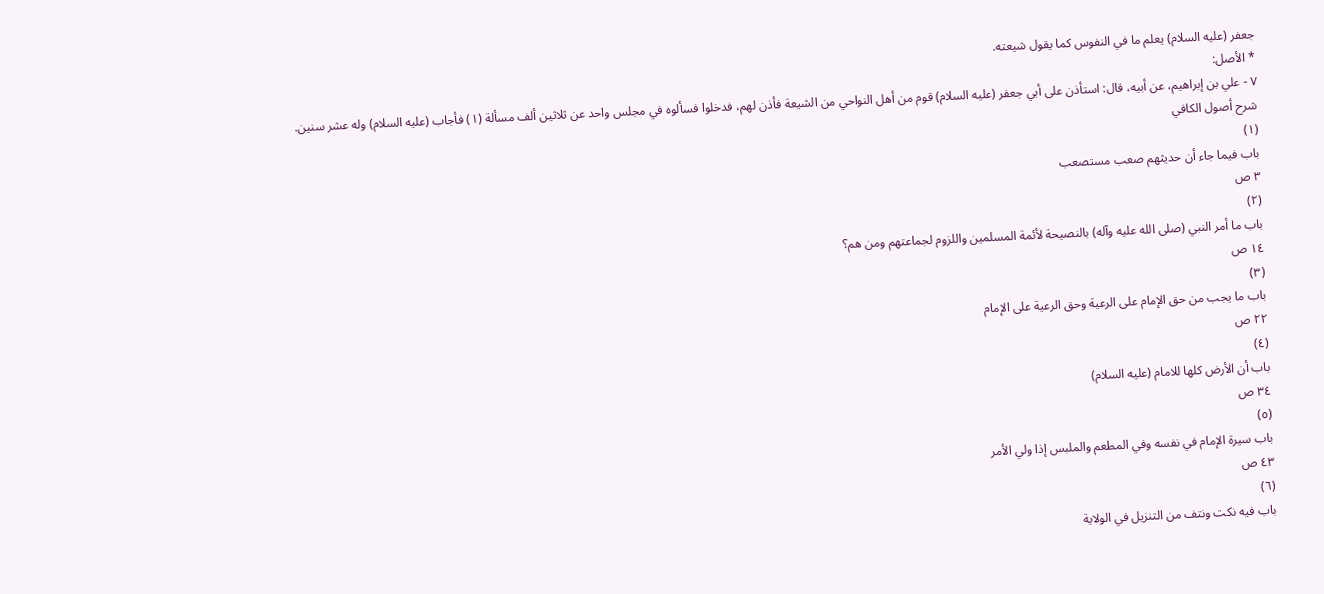جعفر (عليه السلام) يعلم ما في النفوس كما يقول شيعته.
* الأصل:
٧ - علي بن إبراهيم، عن أبيه، قال: استأذن على أبي جعفر (عليه السلام) قوم من أهل النواحي من الشيعة فأذن لهم، فدخلوا فسألوه في مجلس واحد عن ثلاثين ألف مسألة (١) فأجاب (عليه السلام) وله عشر سنين.
شرح أصول الكافي
(١)
باب فيما جاء أن حديثهم صعب مستصعب
٣ ص
(٢)
باب ما أمر النبي (صلى الله عليه وآله) بالنصيحة لأئمة المسلمين واللزوم لجماعتهم ومن هم؟
١٤ ص
(٣)
باب ما يجب من حق الإمام على الرعية وحق الرعية على الإمام
٢٢ ص
(٤)
باب أن الأرض كلها للامام (عليه السلام)
٣٤ ص
(٥)
باب سيرة الإمام في نفسه وفي المطعم والملبس إذا ولي الأمر
٤٣ ص
(٦)
باب فيه نكت ونتف من التنزيل في الولاية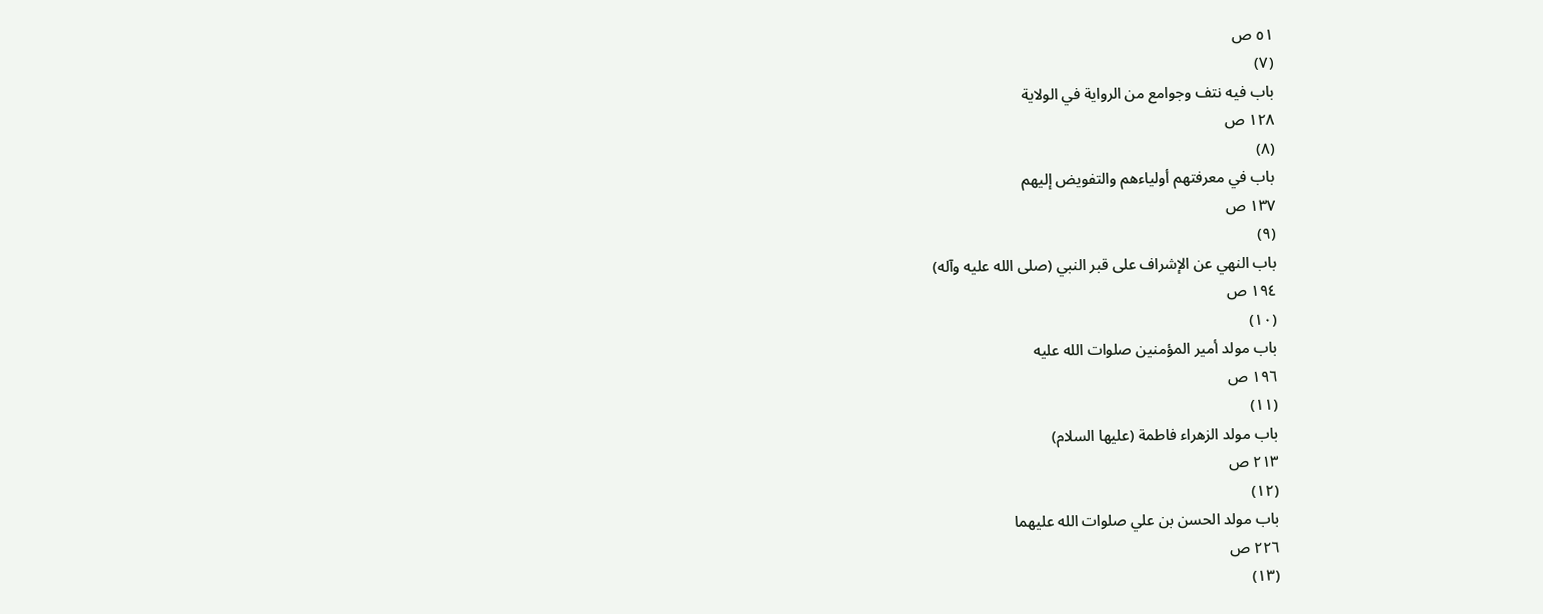٥١ ص
(٧)
باب فيه نتف وجوامع من الرواية في الولاية
١٢٨ ص
(٨)
باب في معرفتهم أولياءهم والتفويض إليهم
١٣٧ ص
(٩)
باب النهي عن الإشراف على قبر النبي (صلى الله عليه وآله)
١٩٤ ص
(١٠)
باب مولد أمير المؤمنين صلوات الله عليه
١٩٦ ص
(١١)
باب مولد الزهراء فاطمة (عليها السلام)
٢١٣ ص
(١٢)
باب مولد الحسن بن علي صلوات الله عليهما
٢٢٦ ص
(١٣)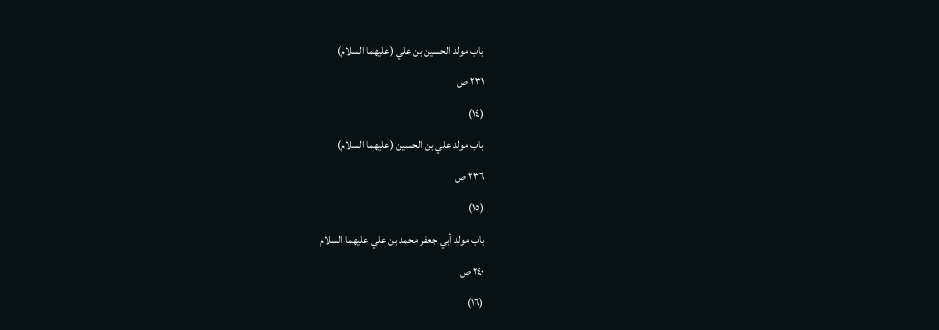باب مولد الحسين بن علي (عليهما السلام)
٢٣١ ص
(١٤)
باب مولد علي بن الحسين (عليهما السلام)
٢٣٦ ص
(١٥)
باب مولد أبي جعفر محمد بن علي عليهما السلام
٢٤٠ ص
(١٦)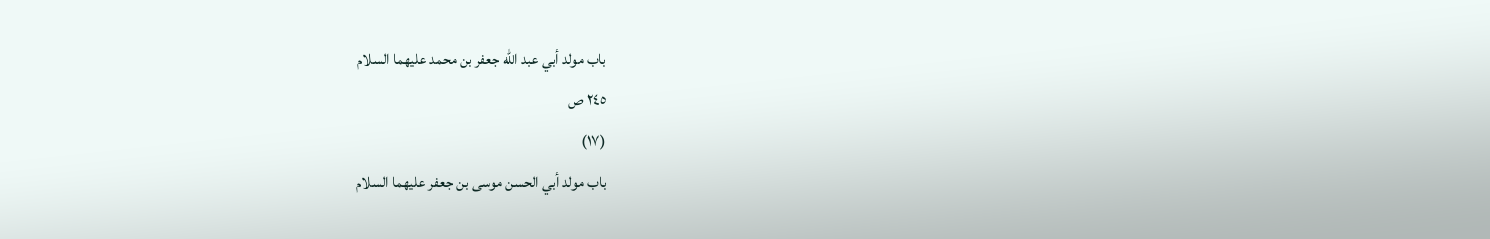باب مولد أبي عبد الله جعفر بن محمد عليهما السلام
٢٤٥ ص
(١٧)
باب مولد أبي الحسن موسى بن جعفر عليهما السلام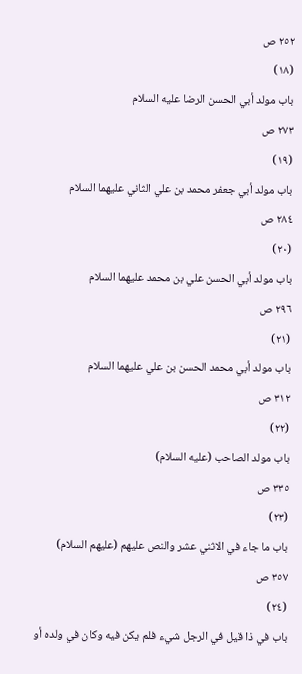٢٥٢ ص
(١٨)
باب مولد أبي الحسن الرضا عليه السلام
٢٧٣ ص
(١٩)
باب مولد أبي جعفر محمد بن علي الثاني عليهما السلام
٢٨٤ ص
(٢٠)
باب مولد أبي الحسن علي بن محمد عليهما السلام
٢٩٦ ص
(٢١)
باب مولد أبي محمد الحسن بن علي عليهما السلام
٣١٢ ص
(٢٢)
باب مولد الصاحب (عليه السلام)
٣٣٥ ص
(٢٣)
باب ما جاء في الاثني عشر والنص عليهم (عليهم السلام)
٣٥٧ ص
(٢٤)
باب في ذا قيل في الرجل شيء فلم يكن فيه وكان في ولده أو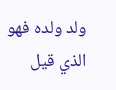ولد ولده فهو الذي قيل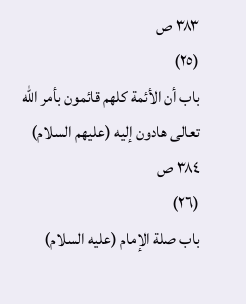٣٨٣ ص
(٢٥)
باب أن الأئمة كلهم قائمون بأمر الله تعالى هادون إليه (عليهم السلام)
٣٨٤ ص
(٢٦)
باب صلة الإمام (عليه السلام)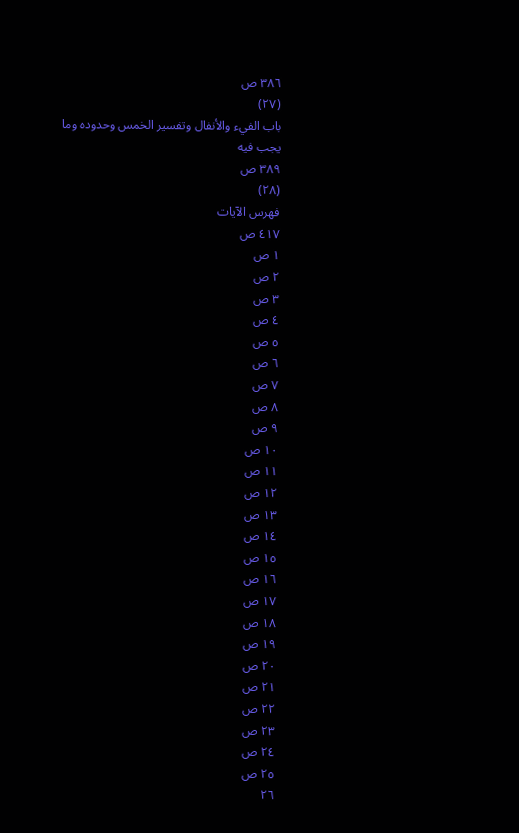٣٨٦ ص
(٢٧)
باب الفيء والأنفال وتفسير الخمس وحدوده وما يجب فيه
٣٨٩ ص
(٢٨)
فهرس الآيات
٤١٧ ص
١ ص
٢ ص
٣ ص
٤ ص
٥ ص
٦ ص
٧ ص
٨ ص
٩ ص
١٠ ص
١١ ص
١٢ ص
١٣ ص
١٤ ص
١٥ ص
١٦ ص
١٧ ص
١٨ ص
١٩ ص
٢٠ ص
٢١ ص
٢٢ ص
٢٣ ص
٢٤ ص
٢٥ ص
٢٦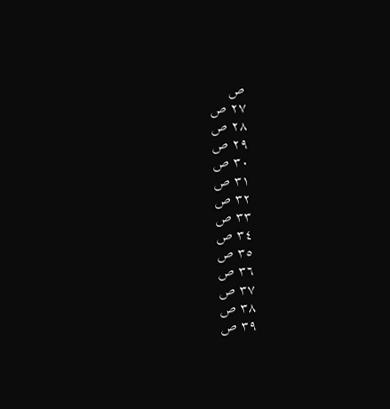ص
٢٧ ص
٢٨ ص
٢٩ ص
٣٠ ص
٣١ ص
٣٢ ص
٣٣ ص
٣٤ ص
٣٥ ص
٣٦ ص
٣٧ ص
٣٨ ص
٣٩ ص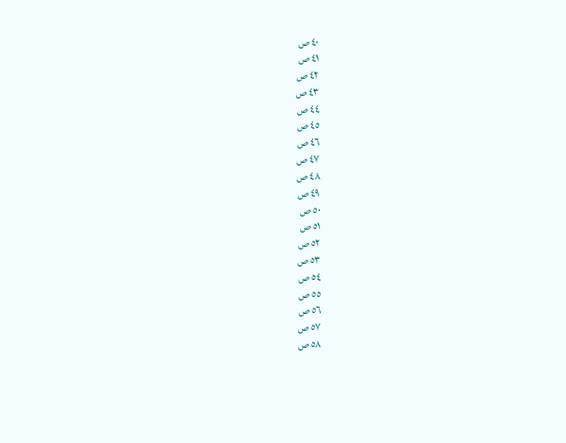٤٠ ص
٤١ ص
٤٢ ص
٤٣ ص
٤٤ ص
٤٥ ص
٤٦ ص
٤٧ ص
٤٨ ص
٤٩ ص
٥٠ ص
٥١ ص
٥٢ ص
٥٣ ص
٥٤ ص
٥٥ ص
٥٦ ص
٥٧ ص
٥٨ ص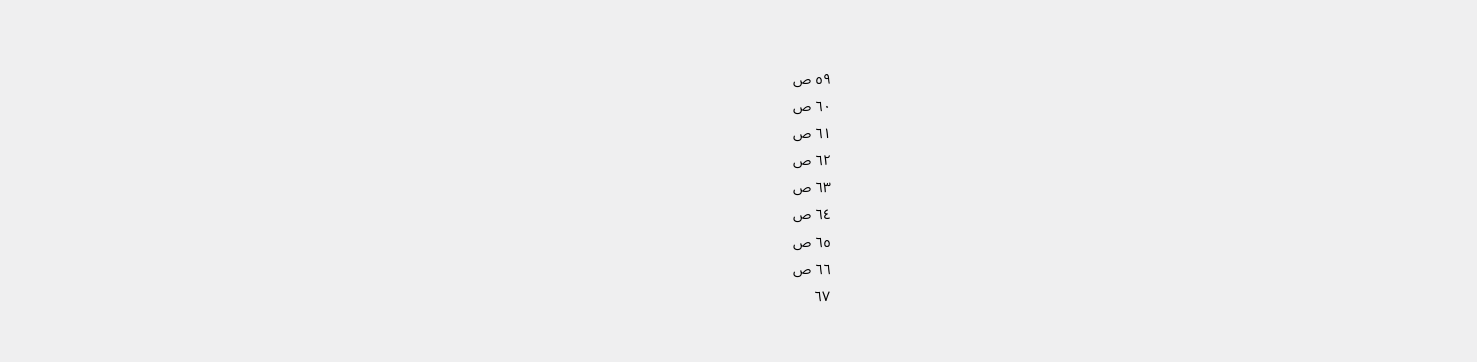٥٩ ص
٦٠ ص
٦١ ص
٦٢ ص
٦٣ ص
٦٤ ص
٦٥ ص
٦٦ ص
٦٧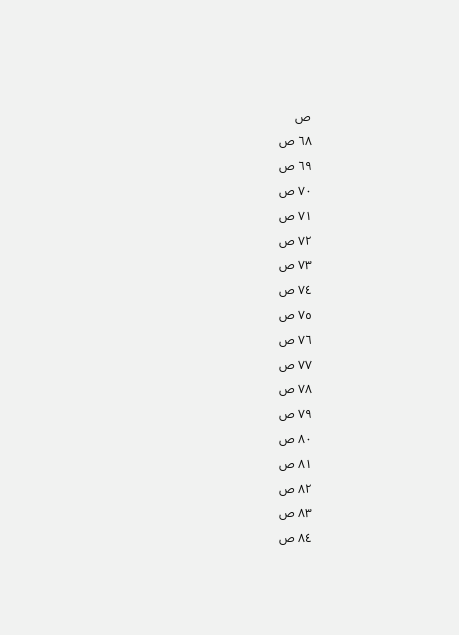ص
٦٨ ص
٦٩ ص
٧٠ ص
٧١ ص
٧٢ ص
٧٣ ص
٧٤ ص
٧٥ ص
٧٦ ص
٧٧ ص
٧٨ ص
٧٩ ص
٨٠ ص
٨١ ص
٨٢ ص
٨٣ ص
٨٤ ص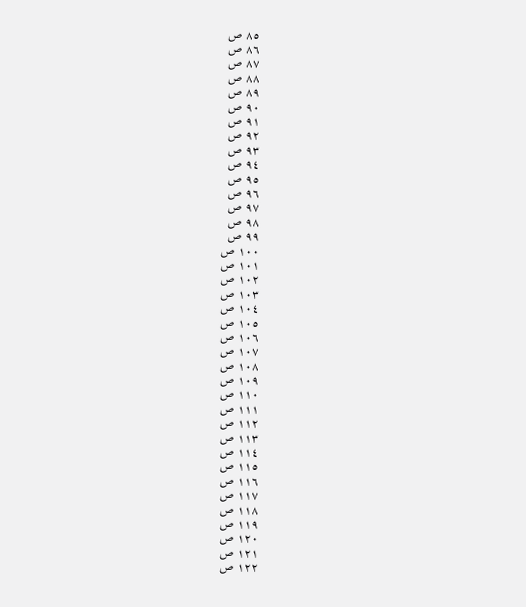٨٥ ص
٨٦ ص
٨٧ ص
٨٨ ص
٨٩ ص
٩٠ ص
٩١ ص
٩٢ ص
٩٣ ص
٩٤ ص
٩٥ ص
٩٦ ص
٩٧ ص
٩٨ ص
٩٩ ص
١٠٠ ص
١٠١ ص
١٠٢ ص
١٠٣ ص
١٠٤ ص
١٠٥ ص
١٠٦ ص
١٠٧ ص
١٠٨ ص
١٠٩ ص
١١٠ ص
١١١ ص
١١٢ ص
١١٣ ص
١١٤ ص
١١٥ ص
١١٦ ص
١١٧ ص
١١٨ ص
١١٩ ص
١٢٠ ص
١٢١ ص
١٢٢ ص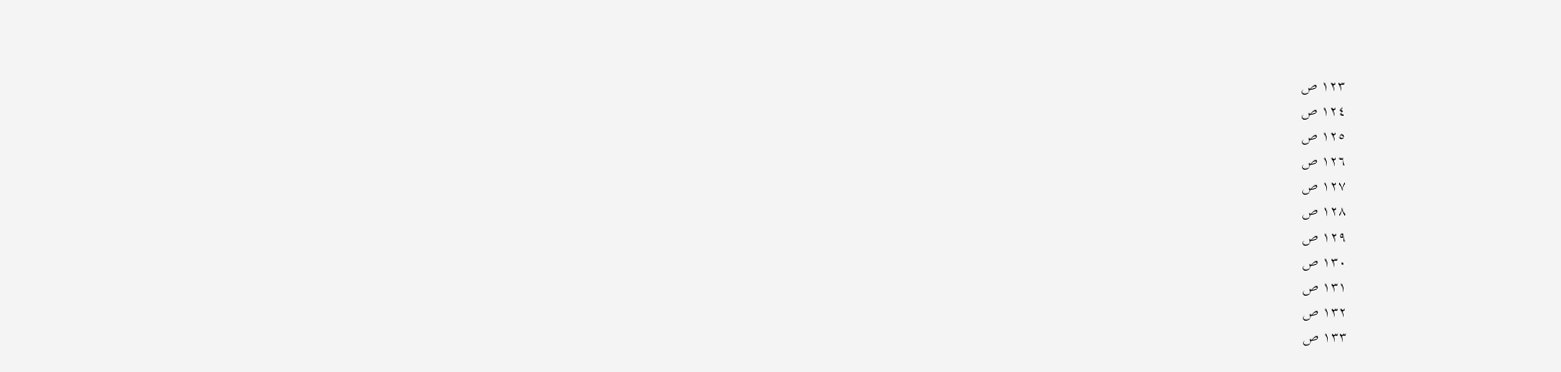١٢٣ ص
١٢٤ ص
١٢٥ ص
١٢٦ ص
١٢٧ ص
١٢٨ ص
١٢٩ ص
١٣٠ ص
١٣١ ص
١٣٢ ص
١٣٣ ص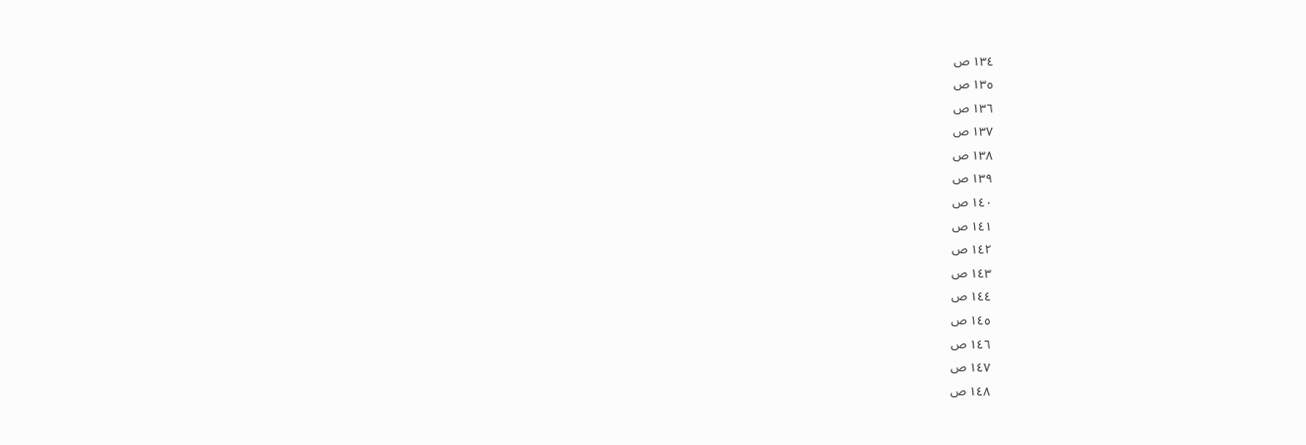١٣٤ ص
١٣٥ ص
١٣٦ ص
١٣٧ ص
١٣٨ ص
١٣٩ ص
١٤٠ ص
١٤١ ص
١٤٢ ص
١٤٣ ص
١٤٤ ص
١٤٥ ص
١٤٦ ص
١٤٧ ص
١٤٨ ص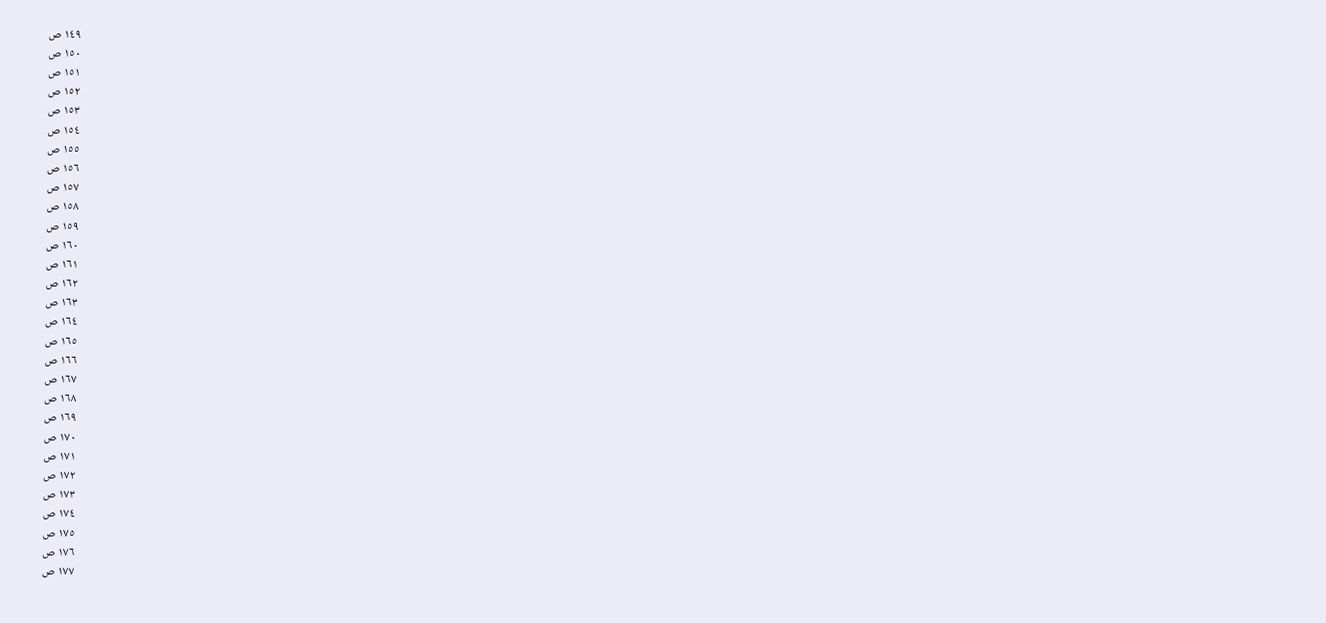١٤٩ ص
١٥٠ ص
١٥١ ص
١٥٢ ص
١٥٣ ص
١٥٤ ص
١٥٥ ص
١٥٦ ص
١٥٧ ص
١٥٨ ص
١٥٩ ص
١٦٠ ص
١٦١ ص
١٦٢ ص
١٦٣ ص
١٦٤ ص
١٦٥ ص
١٦٦ ص
١٦٧ ص
١٦٨ ص
١٦٩ ص
١٧٠ ص
١٧١ ص
١٧٢ ص
١٧٣ ص
١٧٤ ص
١٧٥ ص
١٧٦ ص
١٧٧ ص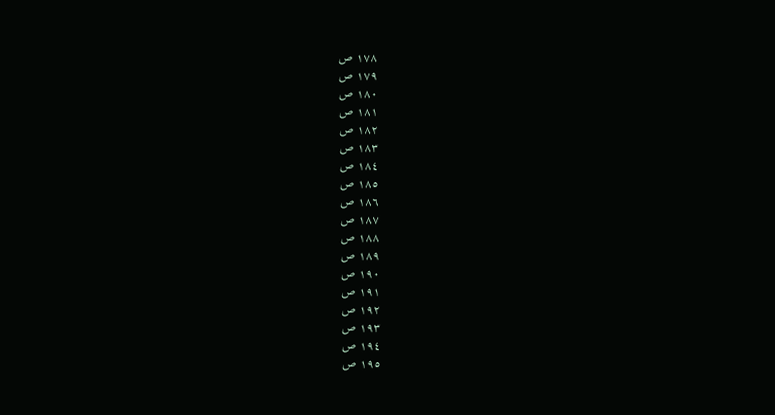١٧٨ ص
١٧٩ ص
١٨٠ ص
١٨١ ص
١٨٢ ص
١٨٣ ص
١٨٤ ص
١٨٥ ص
١٨٦ ص
١٨٧ ص
١٨٨ ص
١٨٩ ص
١٩٠ ص
١٩١ ص
١٩٢ ص
١٩٣ ص
١٩٤ ص
١٩٥ ص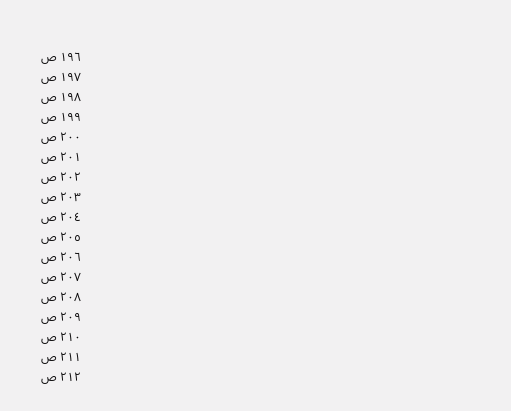١٩٦ ص
١٩٧ ص
١٩٨ ص
١٩٩ ص
٢٠٠ ص
٢٠١ ص
٢٠٢ ص
٢٠٣ ص
٢٠٤ ص
٢٠٥ ص
٢٠٦ ص
٢٠٧ ص
٢٠٨ ص
٢٠٩ ص
٢١٠ ص
٢١١ ص
٢١٢ ص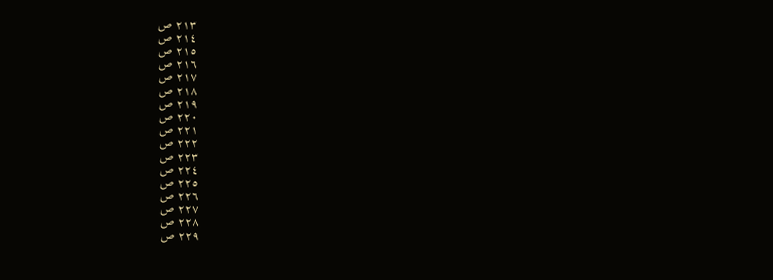٢١٣ ص
٢١٤ ص
٢١٥ ص
٢١٦ ص
٢١٧ ص
٢١٨ ص
٢١٩ ص
٢٢٠ ص
٢٢١ ص
٢٢٢ ص
٢٢٣ ص
٢٢٤ ص
٢٢٥ ص
٢٢٦ ص
٢٢٧ ص
٢٢٨ ص
٢٢٩ ص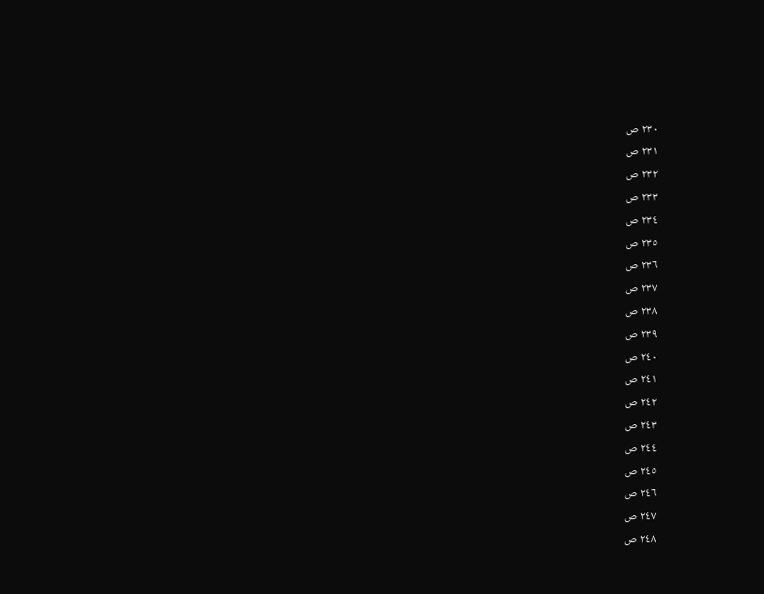٢٣٠ ص
٢٣١ ص
٢٣٢ ص
٢٣٣ ص
٢٣٤ ص
٢٣٥ ص
٢٣٦ ص
٢٣٧ ص
٢٣٨ ص
٢٣٩ ص
٢٤٠ ص
٢٤١ ص
٢٤٢ ص
٢٤٣ ص
٢٤٤ ص
٢٤٥ ص
٢٤٦ ص
٢٤٧ ص
٢٤٨ ص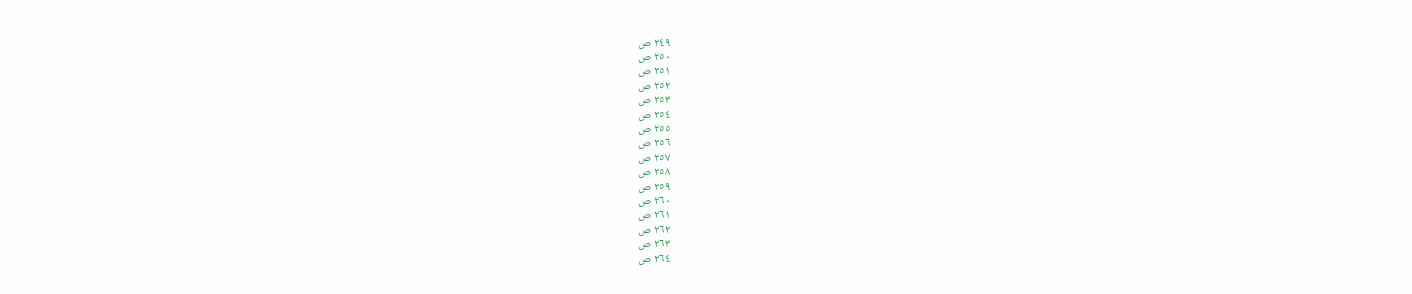٢٤٩ ص
٢٥٠ ص
٢٥١ ص
٢٥٢ ص
٢٥٣ ص
٢٥٤ ص
٢٥٥ ص
٢٥٦ ص
٢٥٧ ص
٢٥٨ ص
٢٥٩ ص
٢٦٠ ص
٢٦١ ص
٢٦٢ ص
٢٦٣ ص
٢٦٤ ص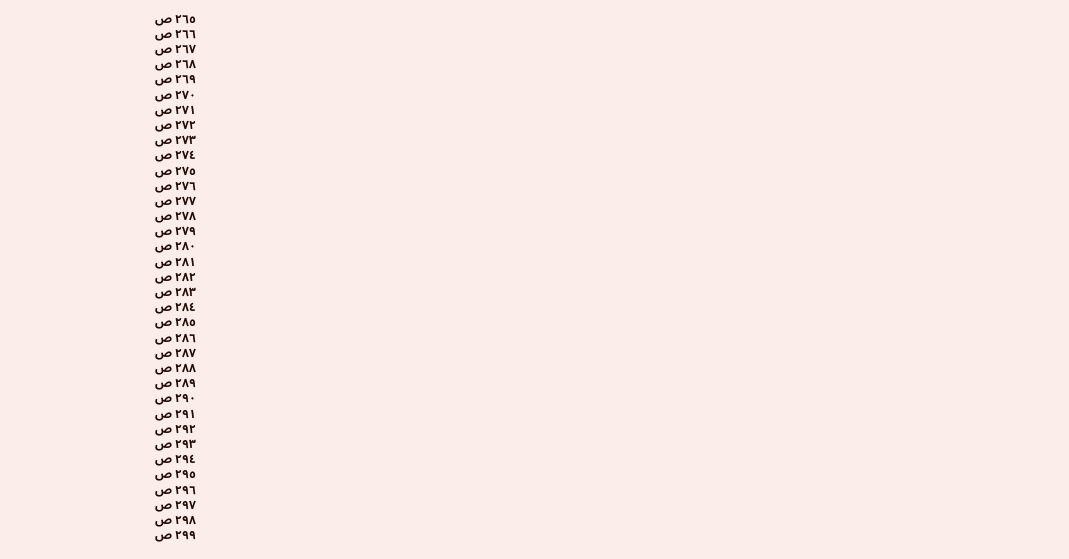٢٦٥ ص
٢٦٦ ص
٢٦٧ ص
٢٦٨ ص
٢٦٩ ص
٢٧٠ ص
٢٧١ ص
٢٧٢ ص
٢٧٣ ص
٢٧٤ ص
٢٧٥ ص
٢٧٦ ص
٢٧٧ ص
٢٧٨ ص
٢٧٩ ص
٢٨٠ ص
٢٨١ ص
٢٨٢ ص
٢٨٣ ص
٢٨٤ ص
٢٨٥ ص
٢٨٦ ص
٢٨٧ ص
٢٨٨ ص
٢٨٩ ص
٢٩٠ ص
٢٩١ ص
٢٩٢ ص
٢٩٣ ص
٢٩٤ ص
٢٩٥ ص
٢٩٦ ص
٢٩٧ ص
٢٩٨ ص
٢٩٩ ص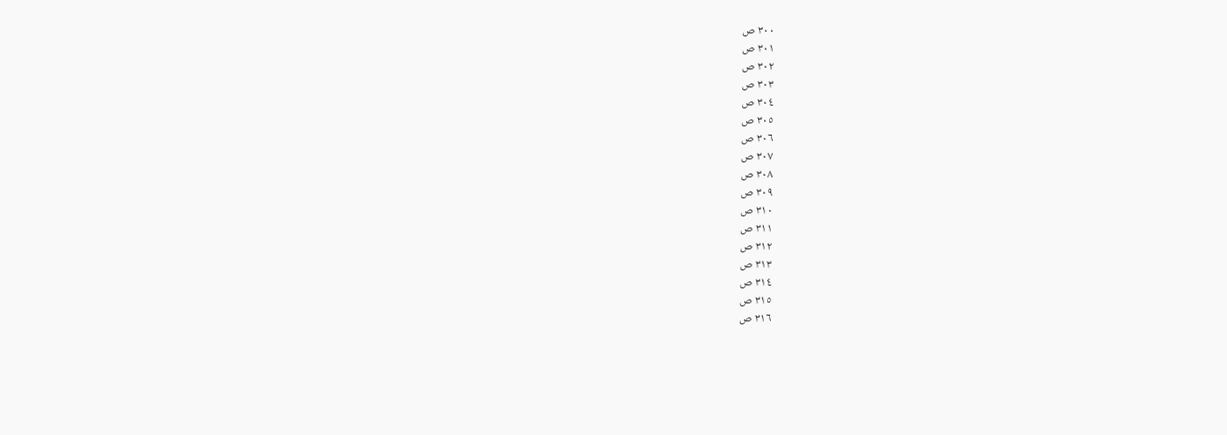٣٠٠ ص
٣٠١ ص
٣٠٢ ص
٣٠٣ ص
٣٠٤ ص
٣٠٥ ص
٣٠٦ ص
٣٠٧ ص
٣٠٨ ص
٣٠٩ ص
٣١٠ ص
٣١١ ص
٣١٢ ص
٣١٣ ص
٣١٤ ص
٣١٥ ص
٣١٦ ص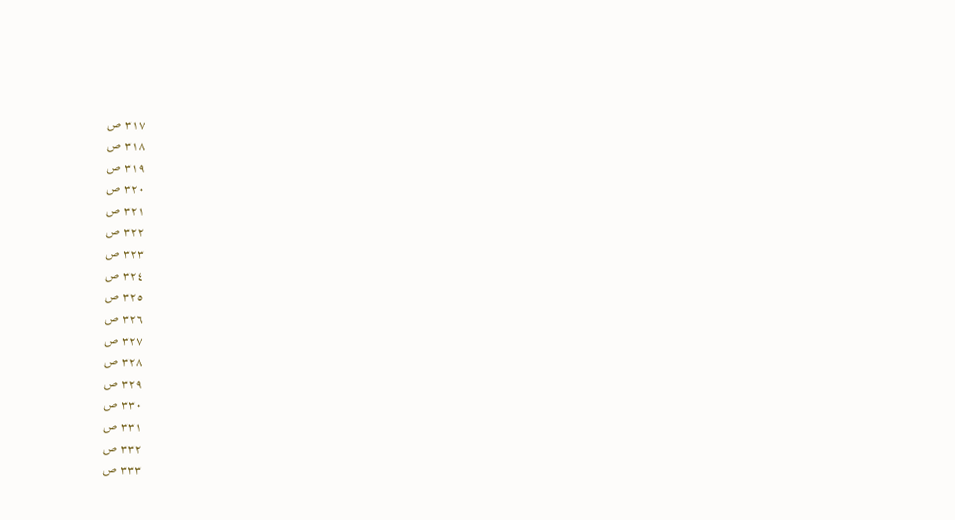٣١٧ ص
٣١٨ ص
٣١٩ ص
٣٢٠ ص
٣٢١ ص
٣٢٢ ص
٣٢٣ ص
٣٢٤ ص
٣٢٥ ص
٣٢٦ ص
٣٢٧ ص
٣٢٨ ص
٣٢٩ ص
٣٣٠ ص
٣٣١ ص
٣٣٢ ص
٣٣٣ ص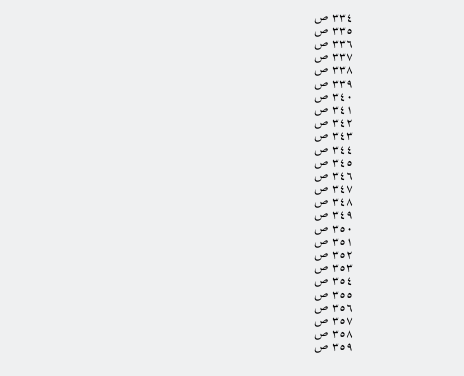٣٣٤ ص
٣٣٥ ص
٣٣٦ ص
٣٣٧ ص
٣٣٨ ص
٣٣٩ ص
٣٤٠ ص
٣٤١ ص
٣٤٢ ص
٣٤٣ ص
٣٤٤ ص
٣٤٥ ص
٣٤٦ ص
٣٤٧ ص
٣٤٨ ص
٣٤٩ ص
٣٥٠ ص
٣٥١ ص
٣٥٢ ص
٣٥٣ ص
٣٥٤ ص
٣٥٥ ص
٣٥٦ ص
٣٥٧ ص
٣٥٨ ص
٣٥٩ ص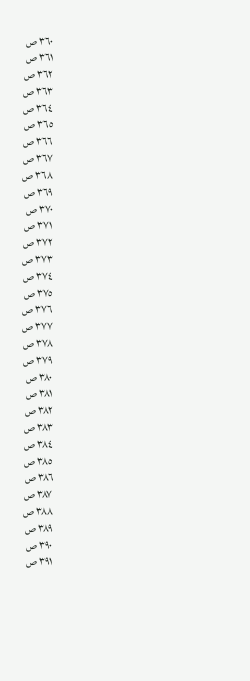٣٦٠ ص
٣٦١ ص
٣٦٢ ص
٣٦٣ ص
٣٦٤ ص
٣٦٥ ص
٣٦٦ ص
٣٦٧ ص
٣٦٨ ص
٣٦٩ ص
٣٧٠ ص
٣٧١ ص
٣٧٢ ص
٣٧٣ ص
٣٧٤ ص
٣٧٥ ص
٣٧٦ ص
٣٧٧ ص
٣٧٨ ص
٣٧٩ ص
٣٨٠ ص
٣٨١ ص
٣٨٢ ص
٣٨٣ ص
٣٨٤ ص
٣٨٥ ص
٣٨٦ ص
٣٨٧ ص
٣٨٨ ص
٣٨٩ ص
٣٩٠ ص
٣٩١ ص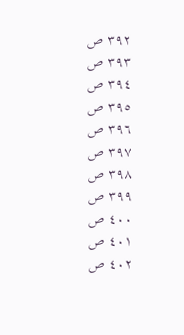٣٩٢ ص
٣٩٣ ص
٣٩٤ ص
٣٩٥ ص
٣٩٦ ص
٣٩٧ ص
٣٩٨ ص
٣٩٩ ص
٤٠٠ ص
٤٠١ ص
٤٠٢ ص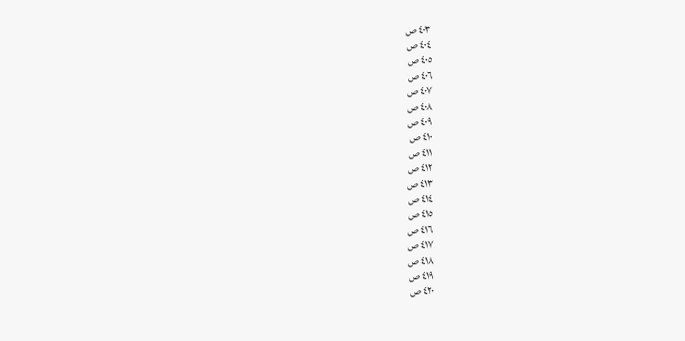٤٠٣ ص
٤٠٤ ص
٤٠٥ ص
٤٠٦ ص
٤٠٧ ص
٤٠٨ ص
٤٠٩ ص
٤١٠ ص
٤١١ ص
٤١٢ ص
٤١٣ ص
٤١٤ ص
٤١٥ ص
٤١٦ ص
٤١٧ ص
٤١٨ ص
٤١٩ ص
٤٢٠ ص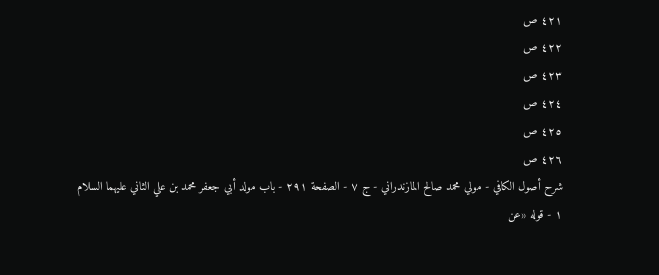٤٢١ ص
٤٢٢ ص
٤٢٣ ص
٤٢٤ ص
٤٢٥ ص
٤٢٦ ص
شرح أصول الكافي - مولي محمد صالح المازندراني - ج ٧ - الصفحة ٢٩١ - باب مولد أبي جعفر محمد بن علي الثاني عليهما السلام
١ - قوله «عن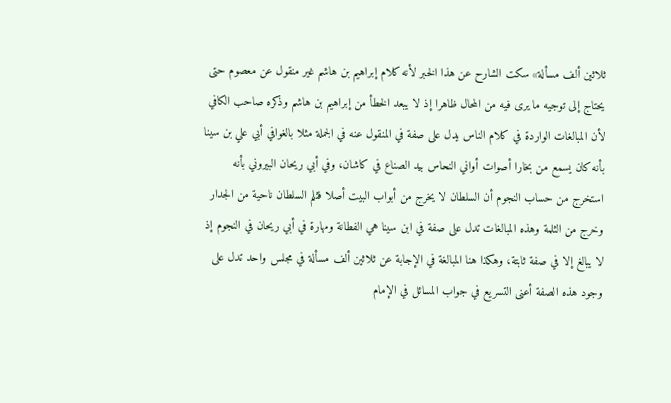ثلاثين ألف مسألة» سكت الشارح عن هذا الخبر لأنه كلام إبراهيم بن هاشم غير منقول عن معصوم حتى يحتاج إلى توجيه ما يرى فيه من المحال ظاهرا إذ لا يبعد الخطأ من إبراهيم بن هاشم وذكره صاحب الكافي لأن المبالغات الواردة في كلام الناس يدل على صفة في المنقول عنه في الجملة مثلا بالغوافي أبي علي بن سينا بأنه كان يسمع من بخارا أصوات أواني النحاس بيد الصناع في كاشان، وفي أبي ريحان البيروني بأنه استخرج من حساب النجوم أن السلطان لا يخرج من أبواب البيت أصلا فثلم السلطان ناحية من الجدار وخرج من الثلمة وهذه المبالغات تدل على صفة في ابن سينا هي الفطانة ومهارة في أبي ريحان في النجوم إذ لا يبالغ إلا في صفة ثابتة، وهكذا هنا المبالغة في الإجابة عن ثلاثين ألف مسألة في مجلس واحد تدل على وجود هذه الصفة أعنى التسريع في جواب المسائل في الإمام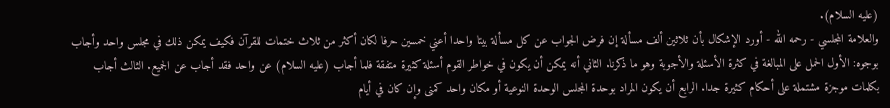(عليه السلام).
والعلامة المجلسي - رحمه الله - أورد الإشكال بأن ثلاثين ألف مسألة إن فرض الجواب عن كل مسألة بيتا واحدا أعني خمسين حرفا لكان أكثر من ثلاث ختمات للقرآن فكيف يمكن ذلك في مجلس واحد وأجاب بوجوه: الأول الحمل على المبالغة في كثرة الأسئلة والأجوبة وهو ما ذكرنا. الثاني أنه يمكن أن يكون في خواطر القوم أسئلة كثيرة متفقة فلما أجاب (عليه السلام) عن واحد فقد أجاب عن الجميع. الثالث أجاب بكلمات موجزة مشتملة على أحكام كثيرة جدا. الرابع أن يكون المراد بوحدة المجلس الوحدة النوعية أو مكان واحد كمنى وإن كان في أيام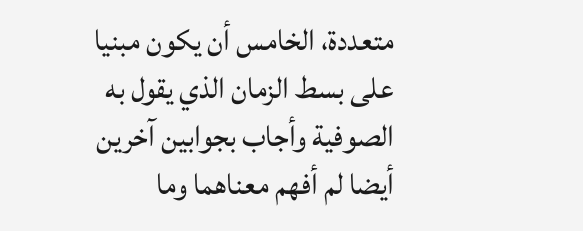متعددة، الخامس أن يكون مبنيا على بسط الزمان الذي يقول به الصوفية وأجاب بجوابين آخرين أيضا لم أفهم معناهما وما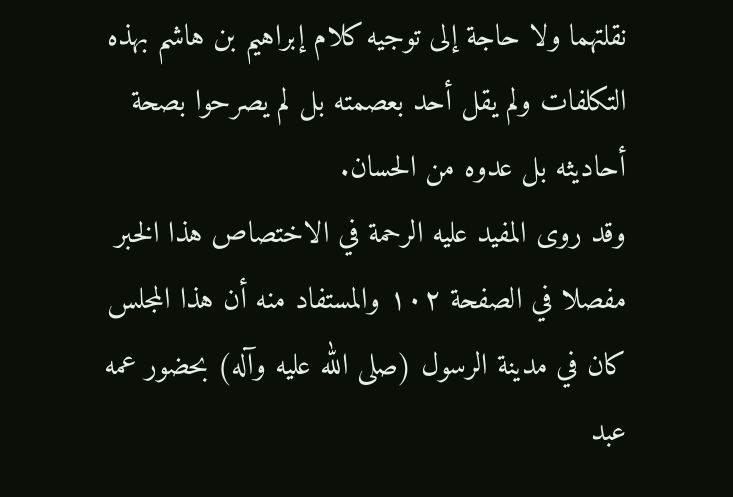نقلتهما ولا حاجة إلى توجيه كلام إبراهيم بن هاشم بهذه التكلفات ولم يقل أحد بعصمته بل لم يصرحوا بصحة أحاديثه بل عدوه من الحسان.
وقد روى المفيد عليه الرحمة في الاختصاص هذا الخبر مفصلا في الصفحة ١٠٢ والمستفاد منه أن هذا المجلس كان في مدينة الرسول (صلى الله عليه وآله) بحضور عمه عبد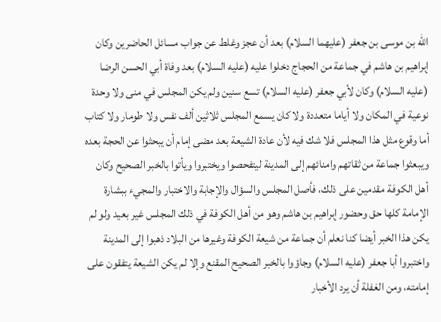الله بن موسى بن جعفر (عليهما السلام) بعد أن عجز وغلط عن جواب مسائل الحاضرين وكان إبراهيم بن هاشم في جماعة من الحجاج دخلوا عليه (عليه السلام) بعد وفاة أبي الحسن الرضا (عليه السلام) وكان لأبي جعفر (عليه السلام) تسع سنين ولم يكن المجلس في منى ولا وحدة نوعية في المكان ولا أياما متعددة ولا كان يسمع المجلس ثلاثين ألف نفس ولا طومار ولا كتاب أما وقوع مثل هذا المجلس فلا شك فيه لأن عادة الشيعة بعد مضى إمام أن يبحثوا عن الحجة بعده ويبعثوا جماعة من ثقاتهم وامنائهم إلى المدينة ليتفحصوا ويختبروا ويأتوا بالخبر الصحيح وكان أهل الكوفة مقدمين على ذلك، فأصل المجلس والسؤال والإجابة والاختبار والمجيء ببشارة الإمامة كلها حق وحضور إبراهيم بن هاشم وهو من أهل الكوفة في ذلك المجلس غير بعيد ولو لم يكن هذا الخبر أيضا كنا نعلم أن جماعة من شيعة الكوفة وغيرها من البلاد ذهبوا إلى المدينة واختبروا أبا جعفر (عليه السلام) وجاؤوا بالخبر الصحيح المقنع وإلا لم يكن الشيعة يتفقون على إمامته، ومن الغفلة أن يرد الأخبار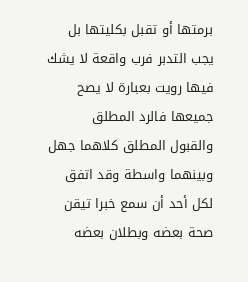برمتها أو تقبل بكليتها بل يجب التدبر فرب واقعة لا يشك فيها رويت بعبارة لا يصح جميعها فالرد المطلق والقبول المطلق كلاهما جهل وبينهما واسطة وقد اتفق لكل أحد أن سمع خبرا تيقن صحة بعضه وبطلان بعضه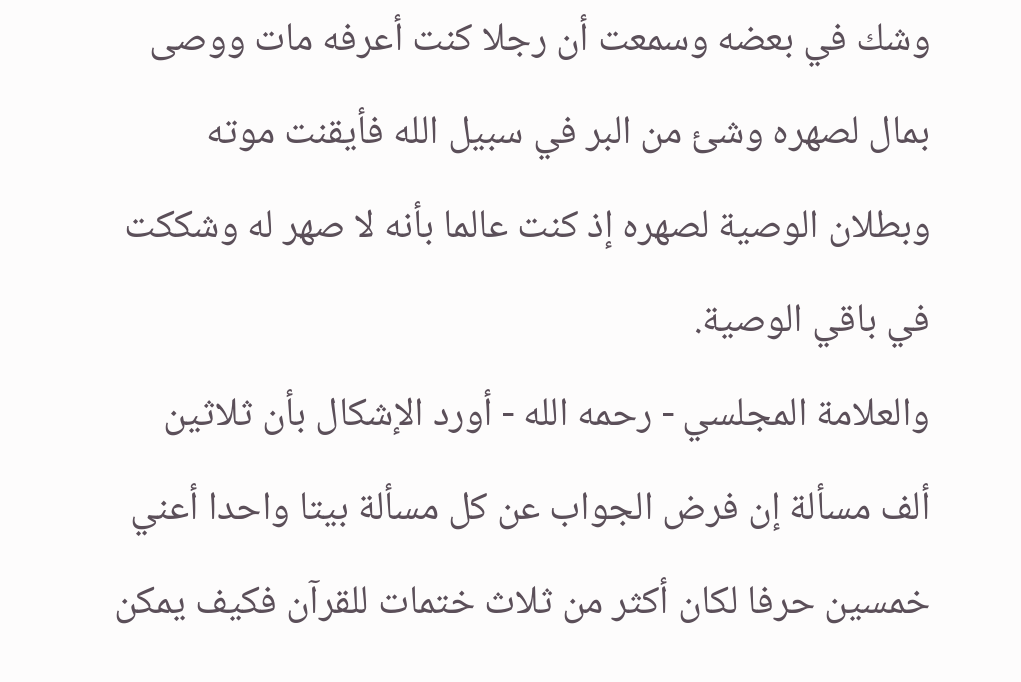وشك في بعضه وسمعت أن رجلا كنت أعرفه مات ووصى بمال لصهره وشئ من البر في سبيل الله فأيقنت موته وبطلان الوصية لصهره إذ كنت عالما بأنه لا صهر له وشككت في باقي الوصية.
والعلامة المجلسي - رحمه الله - أورد الإشكال بأن ثلاثين ألف مسألة إن فرض الجواب عن كل مسألة بيتا واحدا أعني خمسين حرفا لكان أكثر من ثلاث ختمات للقرآن فكيف يمكن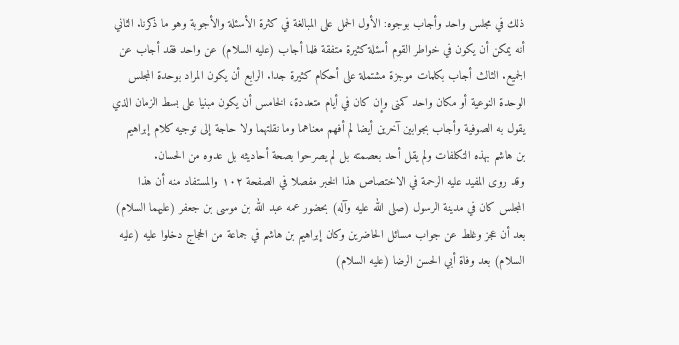ذلك في مجلس واحد وأجاب بوجوه: الأول الحمل على المبالغة في كثرة الأسئلة والأجوبة وهو ما ذكرنا. الثاني أنه يمكن أن يكون في خواطر القوم أسئلة كثيرة متفقة فلما أجاب (عليه السلام) عن واحد فقد أجاب عن الجميع. الثالث أجاب بكلمات موجزة مشتملة على أحكام كثيرة جدا. الرابع أن يكون المراد بوحدة المجلس الوحدة النوعية أو مكان واحد كمنى وإن كان في أيام متعددة، الخامس أن يكون مبنيا على بسط الزمان الذي يقول به الصوفية وأجاب بجوابين آخرين أيضا لم أفهم معناهما وما نقلتهما ولا حاجة إلى توجيه كلام إبراهيم بن هاشم بهذه التكلفات ولم يقل أحد بعصمته بل لم يصرحوا بصحة أحاديثه بل عدوه من الحسان.
وقد روى المفيد عليه الرحمة في الاختصاص هذا الخبر مفصلا في الصفحة ١٠٢ والمستفاد منه أن هذا المجلس كان في مدينة الرسول (صلى الله عليه وآله) بحضور عمه عبد الله بن موسى بن جعفر (عليهما السلام) بعد أن عجز وغلط عن جواب مسائل الحاضرين وكان إبراهيم بن هاشم في جماعة من الحجاج دخلوا عليه (عليه السلام) بعد وفاة أبي الحسن الرضا (عليه السلام)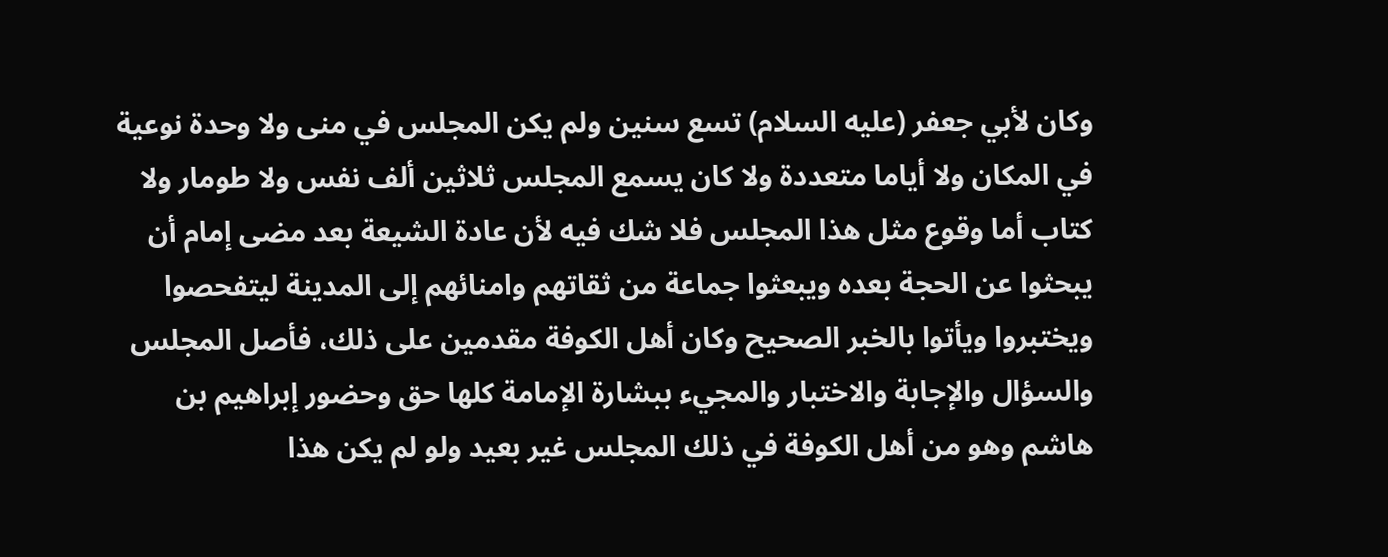وكان لأبي جعفر (عليه السلام) تسع سنين ولم يكن المجلس في منى ولا وحدة نوعية في المكان ولا أياما متعددة ولا كان يسمع المجلس ثلاثين ألف نفس ولا طومار ولا كتاب أما وقوع مثل هذا المجلس فلا شك فيه لأن عادة الشيعة بعد مضى إمام أن يبحثوا عن الحجة بعده ويبعثوا جماعة من ثقاتهم وامنائهم إلى المدينة ليتفحصوا ويختبروا ويأتوا بالخبر الصحيح وكان أهل الكوفة مقدمين على ذلك، فأصل المجلس والسؤال والإجابة والاختبار والمجيء ببشارة الإمامة كلها حق وحضور إبراهيم بن هاشم وهو من أهل الكوفة في ذلك المجلس غير بعيد ولو لم يكن هذا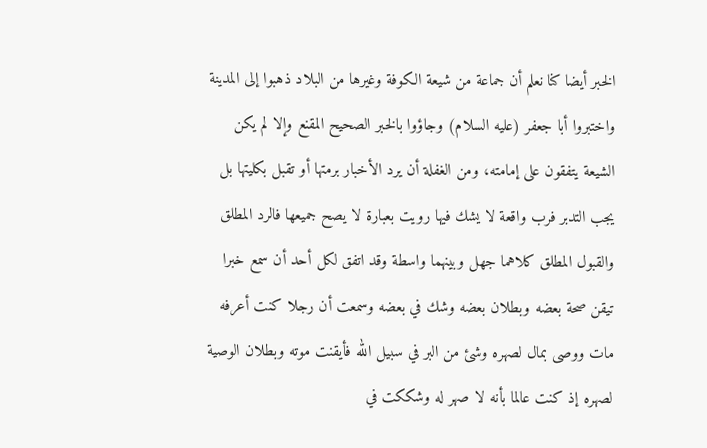الخبر أيضا كنا نعلم أن جماعة من شيعة الكوفة وغيرها من البلاد ذهبوا إلى المدينة واختبروا أبا جعفر (عليه السلام) وجاؤوا بالخبر الصحيح المقنع وإلا لم يكن الشيعة يتفقون على إمامته، ومن الغفلة أن يرد الأخبار برمتها أو تقبل بكليتها بل يجب التدبر فرب واقعة لا يشك فيها رويت بعبارة لا يصح جميعها فالرد المطلق والقبول المطلق كلاهما جهل وبينهما واسطة وقد اتفق لكل أحد أن سمع خبرا تيقن صحة بعضه وبطلان بعضه وشك في بعضه وسمعت أن رجلا كنت أعرفه مات ووصى بمال لصهره وشئ من البر في سبيل الله فأيقنت موته وبطلان الوصية لصهره إذ كنت عالما بأنه لا صهر له وشككت في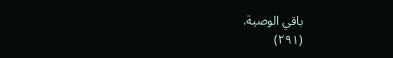باقي الوصية.
(٢٩١)